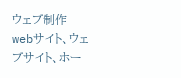ウェブ制作
webサイト、ウェブサイト、ホー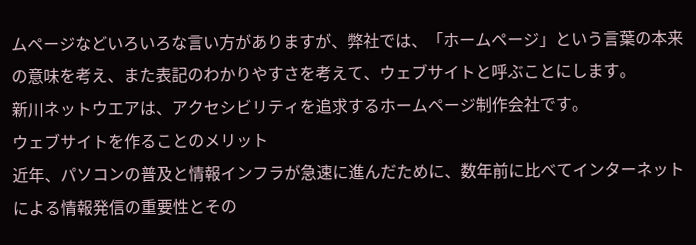ムページなどいろいろな言い方がありますが、弊社では、「ホームページ」という言葉の本来の意味を考え、また表記のわかりやすさを考えて、ウェブサイトと呼ぶことにします。
新川ネットウエアは、アクセシビリティを追求するホームページ制作会社です。
ウェブサイトを作ることのメリット
近年、パソコンの普及と情報インフラが急速に進んだために、数年前に比べてインターネットによる情報発信の重要性とその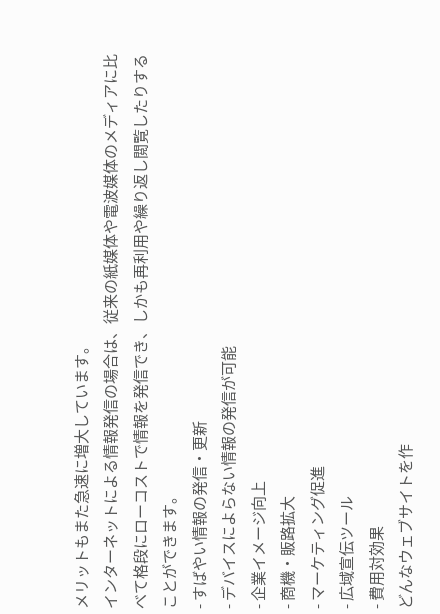メリットもまた急速に増大しています。
インターネットによる情報発信の場合は、従来の紙媒体や電波媒体のメディアに比べて格段にローコストで情報を発信でき、しかも再利用や繰り返し閲覧したりすることができます。
- すばやい情報の発信・更新
- デバイスによらない情報の発信が可能
- 企業イメージ向上
- 商機・販路拡大
- マーケティング促進
- 広域宣伝ツール
- 費用対効果
どんなウェブサイトを作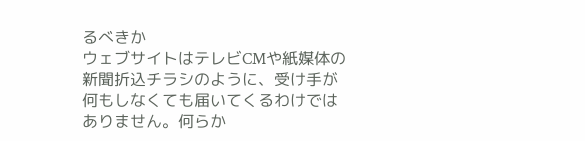るべきか
ウェブサイトはテレビCMや紙媒体の新聞折込チラシのように、受け手が何もしなくても届いてくるわけではありません。何らか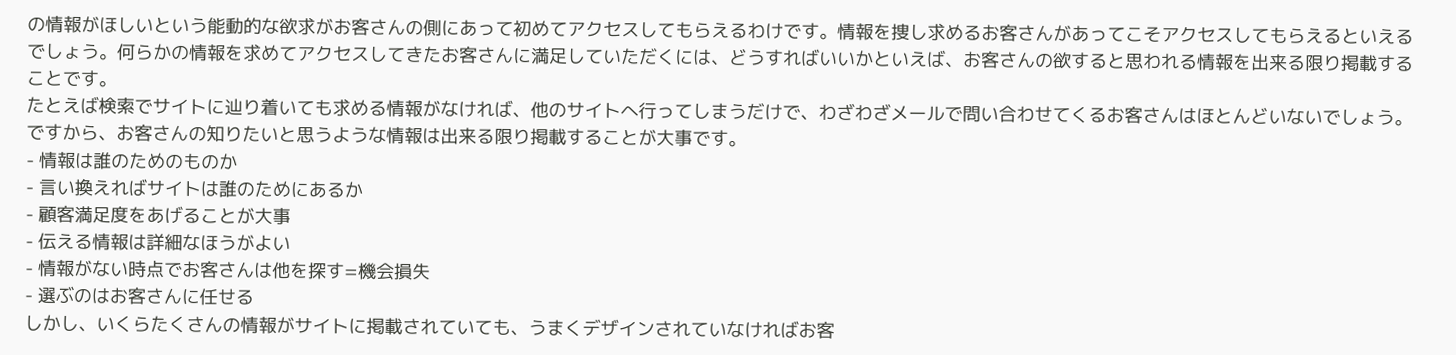の情報がほしいという能動的な欲求がお客さんの側にあって初めてアクセスしてもらえるわけです。情報を捜し求めるお客さんがあってこそアクセスしてもらえるといえるでしょう。何らかの情報を求めてアクセスしてきたお客さんに満足していただくには、どうすればいいかといえば、お客さんの欲すると思われる情報を出来る限り掲載することです。
たとえば検索でサイトに辿り着いても求める情報がなければ、他のサイトへ行ってしまうだけで、わざわざメールで問い合わせてくるお客さんはほとんどいないでしょう。ですから、お客さんの知りたいと思うような情報は出来る限り掲載することが大事です。
- 情報は誰のためのものか
- 言い換えればサイトは誰のためにあるか
- 顧客満足度をあげることが大事
- 伝える情報は詳細なほうがよい
- 情報がない時点でお客さんは他を探す=機会損失
- 選ぶのはお客さんに任せる
しかし、いくらたくさんの情報がサイトに掲載されていても、うまくデザインされていなければお客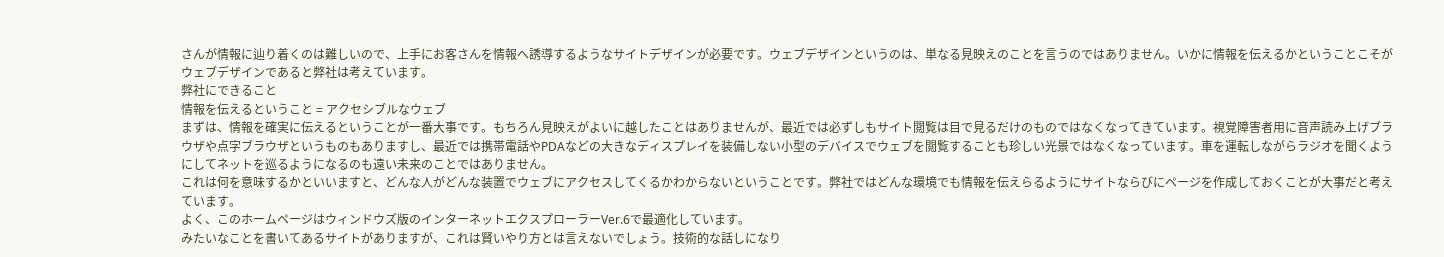さんが情報に辿り着くのは難しいので、上手にお客さんを情報へ誘導するようなサイトデザインが必要です。ウェブデザインというのは、単なる見映えのことを言うのではありません。いかに情報を伝えるかということこそがウェブデザインであると弊社は考えています。
弊社にできること
情報を伝えるということ = アクセシブルなウェブ
まずは、情報を確実に伝えるということが一番大事です。もちろん見映えがよいに越したことはありませんが、最近では必ずしもサイト閲覧は目で見るだけのものではなくなってきています。視覚障害者用に音声読み上げブラウザや点字ブラウザというものもありますし、最近では携帯電話やPDAなどの大きなディスプレイを装備しない小型のデバイスでウェブを閲覧することも珍しい光景ではなくなっています。車を運転しながらラジオを聞くようにしてネットを巡るようになるのも遠い未来のことではありません。
これは何を意味するかといいますと、どんな人がどんな装置でウェブにアクセスしてくるかわからないということです。弊社ではどんな環境でも情報を伝えらるようにサイトならびにページを作成しておくことが大事だと考えています。
よく、このホームページはウィンドウズ版のインターネットエクスプローラーVer.6で最適化しています。
みたいなことを書いてあるサイトがありますが、これは賢いやり方とは言えないでしょう。技術的な話しになり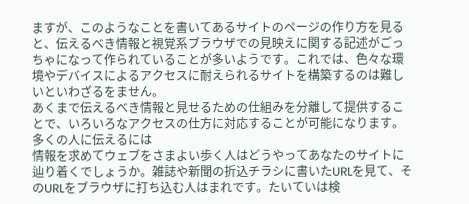ますが、このようなことを書いてあるサイトのページの作り方を見ると、伝えるべき情報と視覚系ブラウザでの見映えに関する記述がごっちゃになって作られていることが多いようです。これでは、色々な環境やデバイスによるアクセスに耐えられるサイトを構築するのは難しいといわざるをません。
あくまで伝えるべき情報と見せるための仕組みを分離して提供することで、いろいろなアクセスの仕方に対応することが可能になります。
多くの人に伝えるには
情報を求めてウェブをさまよい歩く人はどうやってあなたのサイトに辿り着くでしょうか。雑誌や新聞の折込チラシに書いたURLを見て、そのURLをブラウザに打ち込む人はまれです。たいていは検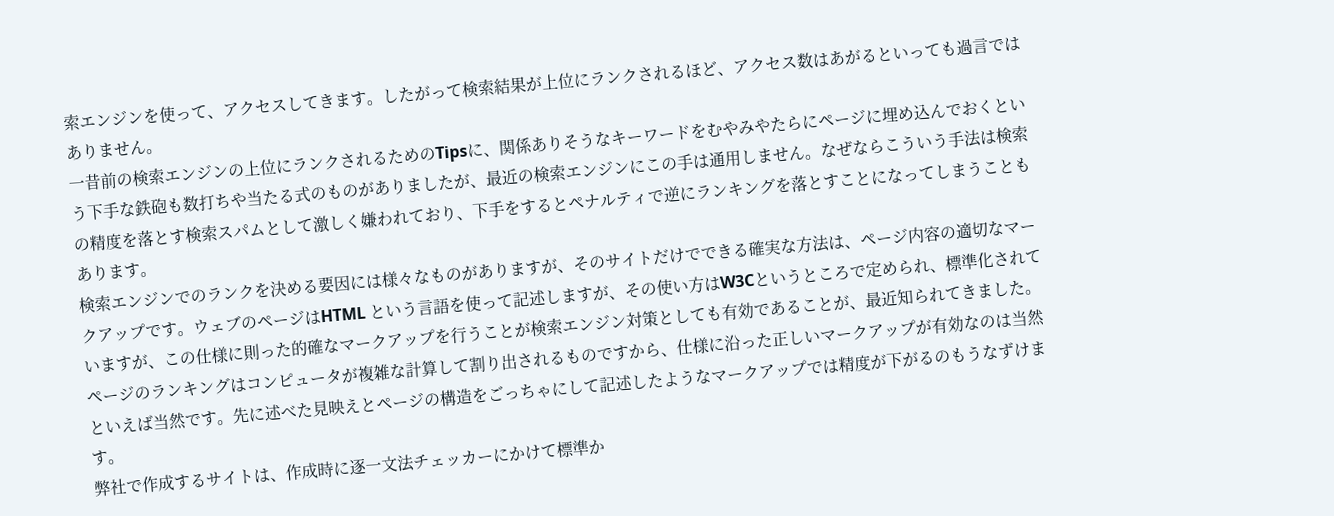索エンジンを使って、アクセスしてきます。したがって検索結果が上位にランクされるほど、アクセス数はあがるといっても過言ではありません。
一昔前の検索エンジンの上位にランクされるためのTipsに、関係ありそうなキーワードをむやみやたらにページに埋め込んでおくという下手な鉄砲も数打ちや当たる式のものがありましたが、最近の検索エンジンにこの手は通用しません。なぜならこういう手法は検索の精度を落とす検索スパムとして激しく嫌われており、下手をするとペナルティで逆にランキングを落とすことになってしまうこともあります。
検索エンジンでのランクを決める要因には様々なものがありますが、そのサイトだけでできる確実な方法は、ページ内容の適切なマークアップです。ウェブのページはHTML という言語を使って記述しますが、その使い方はW3Cというところで定められ、標準化されていますが、この仕様に則った的確なマークアップを行うことが検索エンジン対策としても有効であることが、最近知られてきました。ページのランキングはコンピュータが複雑な計算して割り出されるものですから、仕様に沿った正しいマークアップが有効なのは当然といえば当然です。先に述べた見映えとページの構造をごっちゃにして記述したようなマークアップでは精度が下がるのもうなずけます。
弊社で作成するサイトは、作成時に逐一文法チェッカーにかけて標準か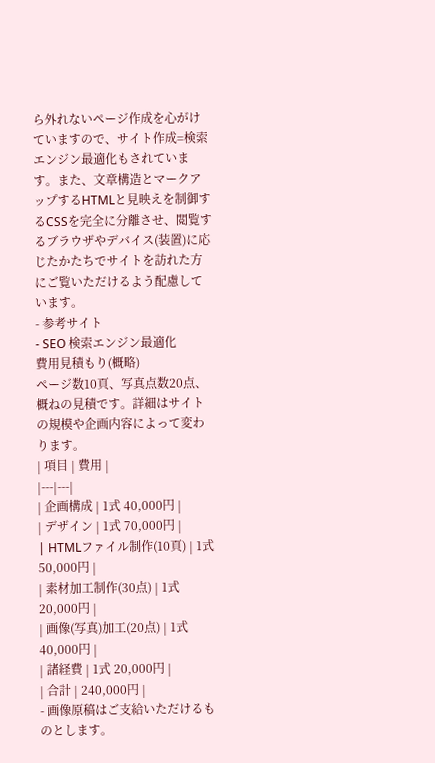ら外れないページ作成を心がけていますので、サイト作成=検索エンジン最適化もされています。また、文章構造とマークアップするHTMLと見映えを制御するCSSを完全に分離させ、閲覧するブラウザやデバイス(装置)に応じたかたちでサイトを訪れた方にご覧いただけるよう配慮しています。
- 参考サイト
- SEO 検索エンジン最適化
費用見積もり(概略)
ページ数10頁、写真点数20点、概ねの見積です。詳細はサイトの規模や企画内容によって変わります。
| 項目 | 費用 |
|---|---|
| 企画構成 | 1式 40,000円 |
| デザイン | 1式 70,000円 |
| HTMLファイル制作(10頁) | 1式 50,000円 |
| 素材加工制作(30点) | 1式 20,000円 |
| 画像(写真)加工(20点) | 1式 40,000円 |
| 諸経費 | 1式 20,000円 |
| 合計 | 240,000円 |
- 画像原稿はご支給いただけるものとします。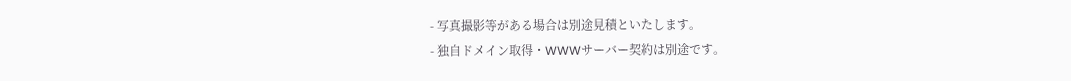- 写真撮影等がある場合は別途見積といたします。
- 独自ドメイン取得・WWWサーバー契約は別途です。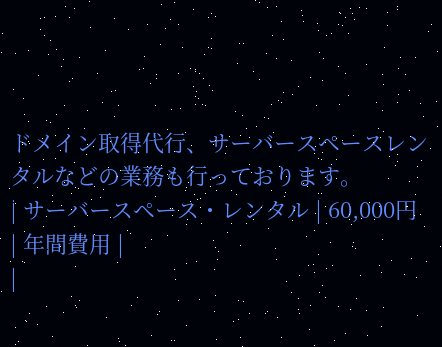ドメイン取得代行、サーバースペースレンタルなどの業務も行っております。
| サーバースペース・レンタル | 60,000円 | 年間費用 |
|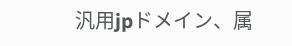汎用jpドメイン、属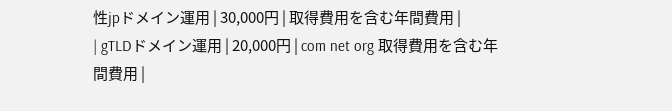性jpドメイン運用 | 30,000円 | 取得費用を含む年間費用 |
| gTLDドメイン運用 | 20,000円 | com net org 取得費用を含む年間費用 |